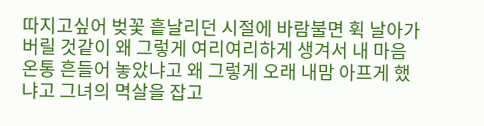따지고싶어 벚꽃 흩날리던 시절에 바람불면 휙 날아가버릴 것같이 왜 그렇게 여리여리하게 생겨서 내 마음 온통 흔들어 놓았냐고 왜 그렇게 오래 내맘 아프게 했냐고 그녀의 멱살을 잡고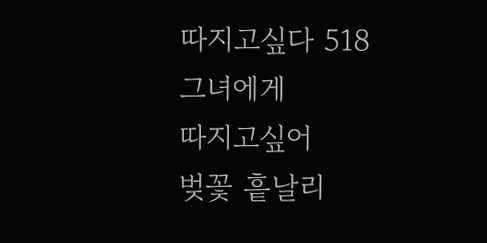따지고싶다 518
그녀에게
따지고싶어
벚꽃 흩날리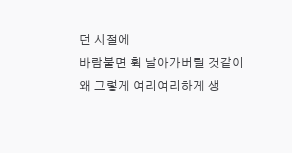던 시절에
바람불면 휙 날아가버릴 것같이
왜 그렇게 여리여리하게 생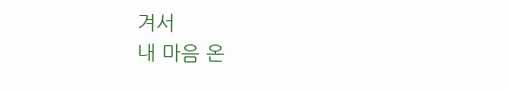겨서
내 마음 온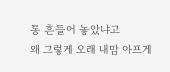통 흔들어 놓았냐고
왜 그렇게 오래 내맘 아프게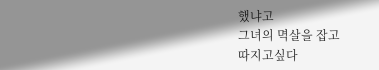했냐고
그녀의 멱살을 잡고
따지고싶다